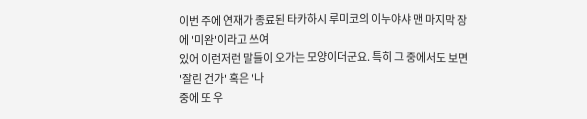이번 주에 연재가 종료된 타카하시 루미코의 이누야샤 맨 마지막 장에 '미완'이라고 쓰여
있어 이런저런 말들이 오가는 모양이더군요. 특히 그 중에서도 보면 '잘린 건가' 혹은 '나
중에 또 우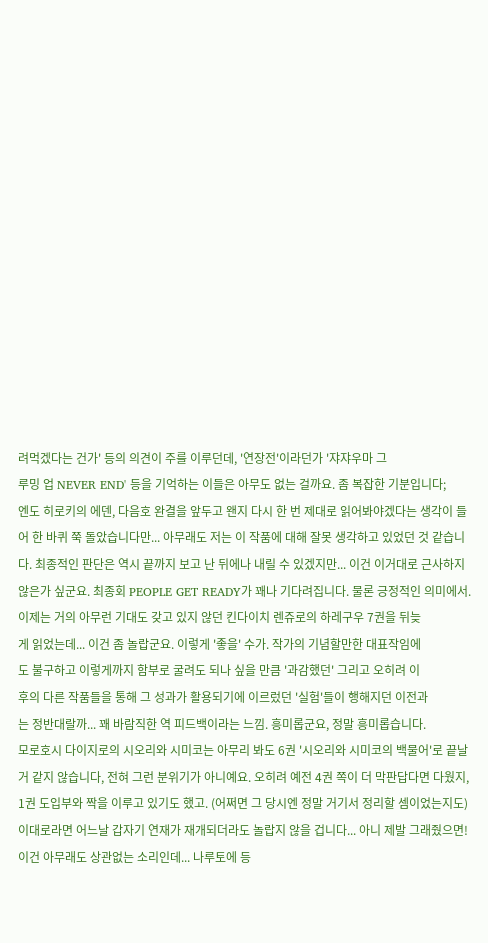려먹겠다는 건가' 등의 의견이 주를 이루던데, '연장전'이라던가 '쟈쟈우마 그
루밍 업 NEVER END' 등을 기억하는 이들은 아무도 없는 걸까요. 좀 복잡한 기분입니다;
엔도 히로키의 에덴, 다음호 완결을 앞두고 왠지 다시 한 번 제대로 읽어봐야겠다는 생각이 들
어 한 바퀴 쭉 돌았습니다만... 아무래도 저는 이 작품에 대해 잘못 생각하고 있었던 것 같습니
다. 최종적인 판단은 역시 끝까지 보고 난 뒤에나 내릴 수 있겠지만... 이건 이거대로 근사하지
않은가 싶군요. 최종회 PEOPLE GET READY가 꽤나 기다려집니다. 물론 긍정적인 의미에서.
이제는 거의 아무런 기대도 갖고 있지 않던 킨다이치 렌쥬로의 하레구우 7권을 뒤늦
게 읽었는데... 이건 좀 놀랍군요. 이렇게 '좋을' 수가. 작가의 기념할만한 대표작임에
도 불구하고 이렇게까지 함부로 굴려도 되나 싶을 만큼 '과감했던' 그리고 오히려 이
후의 다른 작품들을 통해 그 성과가 활용되기에 이르렀던 '실험'들이 행해지던 이전과
는 정반대랄까... 꽤 바람직한 역 피드백이라는 느낌. 흥미롭군요, 정말 흥미롭습니다.
모로호시 다이지로의 시오리와 시미코는 아무리 봐도 6권 '시오리와 시미코의 백물어'로 끝날
거 같지 않습니다, 전혀 그런 분위기가 아니예요. 오히려 예전 4권 쪽이 더 막판답다면 다웠지,
1권 도입부와 짝을 이루고 있기도 했고. (어쩌면 그 당시엔 정말 거기서 정리할 셈이었는지도)
이대로라면 어느날 갑자기 연재가 재개되더라도 놀랍지 않을 겁니다... 아니 제발 그래줬으면!
이건 아무래도 상관없는 소리인데... 나루토에 등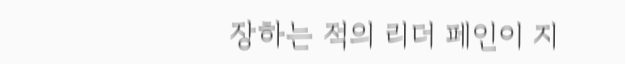장하는 적의 리더 페인이 지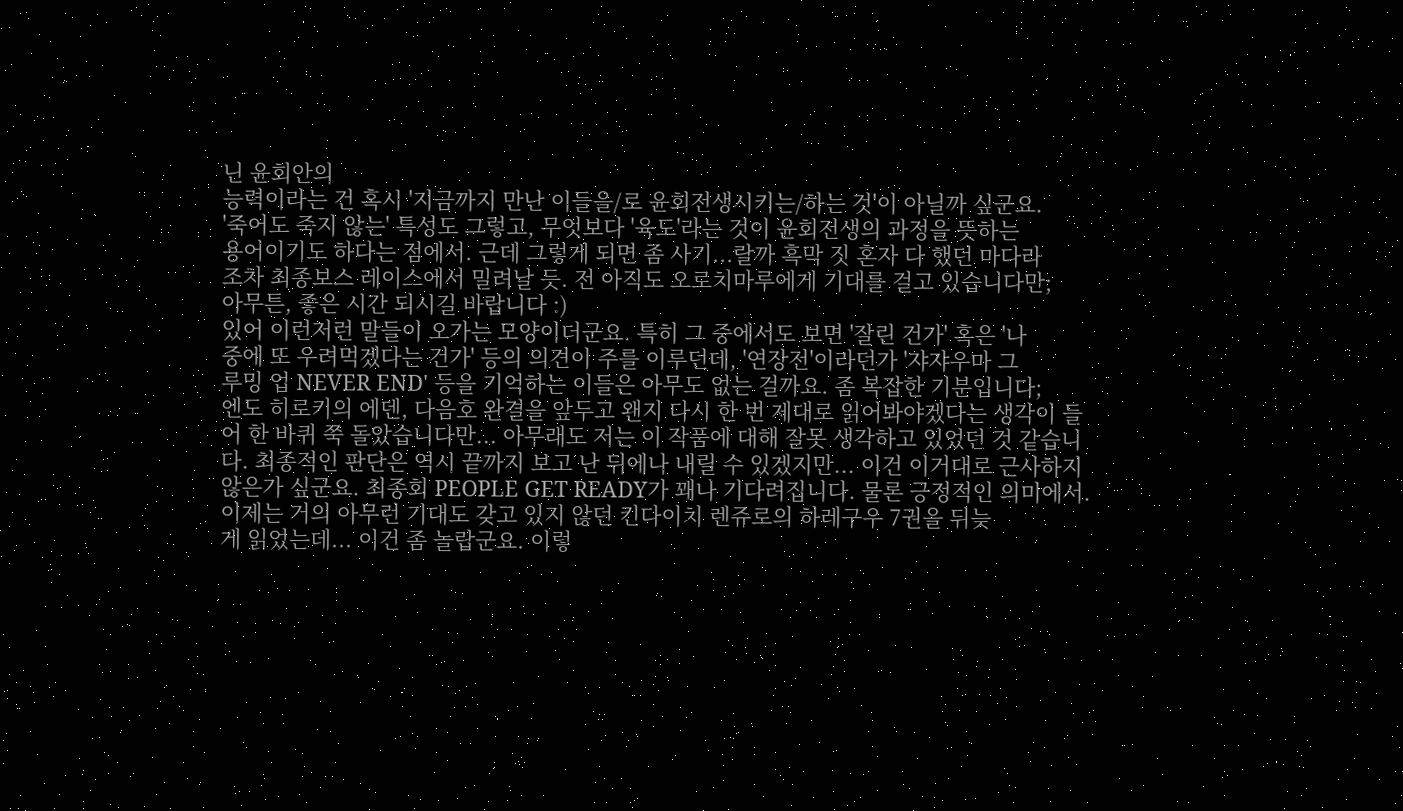닌 윤회안의
능력이라는 건 혹시 '지금까지 만난 이들을/로 윤회전생시키는/하는 것'이 아닐까 싶군요.
'죽어도 죽지 않는' 특성도 그렇고, 무엇보다 '육도'라는 것이 윤회전생의 과정을 뜻하는
용어이기도 하다는 점에서. 근데 그렇게 되면 좀 사기...랄까 흑막 짓 혼자 다 했던 마다라
조차 최종보스 레이스에서 밀려날 듯. 전 아직도 오로치마루에게 기대를 걸고 있습니다만;
아무튼, 좋은 시간 되시길 바랍니다 :)
있어 이런저런 말들이 오가는 모양이더군요. 특히 그 중에서도 보면 '잘린 건가' 혹은 '나
중에 또 우려먹겠다는 건가' 등의 의견이 주를 이루던데, '연장전'이라던가 '쟈쟈우마 그
루밍 업 NEVER END' 등을 기억하는 이들은 아무도 없는 걸까요. 좀 복잡한 기분입니다;
엔도 히로키의 에덴, 다음호 완결을 앞두고 왠지 다시 한 번 제대로 읽어봐야겠다는 생각이 들
어 한 바퀴 쭉 돌았습니다만... 아무래도 저는 이 작품에 대해 잘못 생각하고 있었던 것 같습니
다. 최종적인 판단은 역시 끝까지 보고 난 뒤에나 내릴 수 있겠지만... 이건 이거대로 근사하지
않은가 싶군요. 최종회 PEOPLE GET READY가 꽤나 기다려집니다. 물론 긍정적인 의미에서.
이제는 거의 아무런 기대도 갖고 있지 않던 킨다이치 렌쥬로의 하레구우 7권을 뒤늦
게 읽었는데... 이건 좀 놀랍군요. 이렇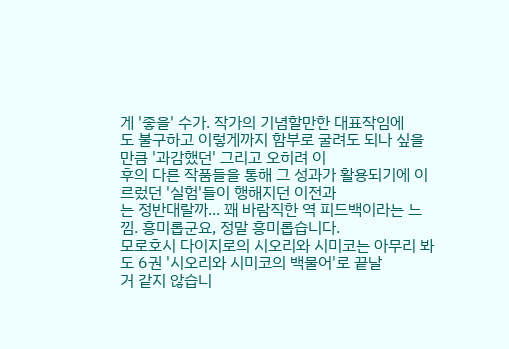게 '좋을' 수가. 작가의 기념할만한 대표작임에
도 불구하고 이렇게까지 함부로 굴려도 되나 싶을 만큼 '과감했던' 그리고 오히려 이
후의 다른 작품들을 통해 그 성과가 활용되기에 이르렀던 '실험'들이 행해지던 이전과
는 정반대랄까... 꽤 바람직한 역 피드백이라는 느낌. 흥미롭군요, 정말 흥미롭습니다.
모로호시 다이지로의 시오리와 시미코는 아무리 봐도 6권 '시오리와 시미코의 백물어'로 끝날
거 같지 않습니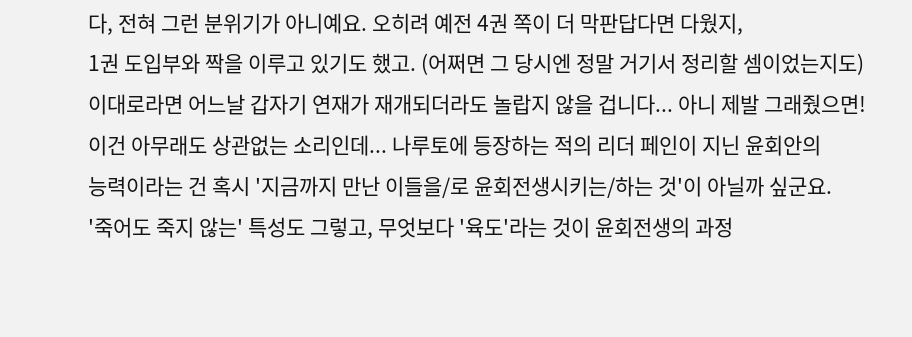다, 전혀 그런 분위기가 아니예요. 오히려 예전 4권 쪽이 더 막판답다면 다웠지,
1권 도입부와 짝을 이루고 있기도 했고. (어쩌면 그 당시엔 정말 거기서 정리할 셈이었는지도)
이대로라면 어느날 갑자기 연재가 재개되더라도 놀랍지 않을 겁니다... 아니 제발 그래줬으면!
이건 아무래도 상관없는 소리인데... 나루토에 등장하는 적의 리더 페인이 지닌 윤회안의
능력이라는 건 혹시 '지금까지 만난 이들을/로 윤회전생시키는/하는 것'이 아닐까 싶군요.
'죽어도 죽지 않는' 특성도 그렇고, 무엇보다 '육도'라는 것이 윤회전생의 과정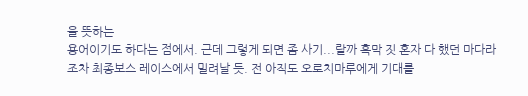을 뜻하는
용어이기도 하다는 점에서. 근데 그렇게 되면 좀 사기...랄까 흑막 짓 혼자 다 했던 마다라
조차 최종보스 레이스에서 밀려날 듯. 전 아직도 오로치마루에게 기대를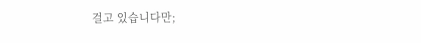걸고 있습니다만;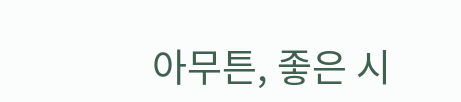아무튼, 좋은 시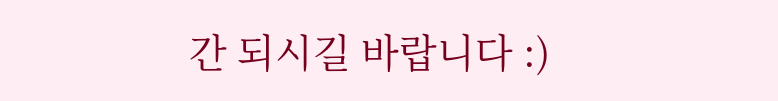간 되시길 바랍니다 :)